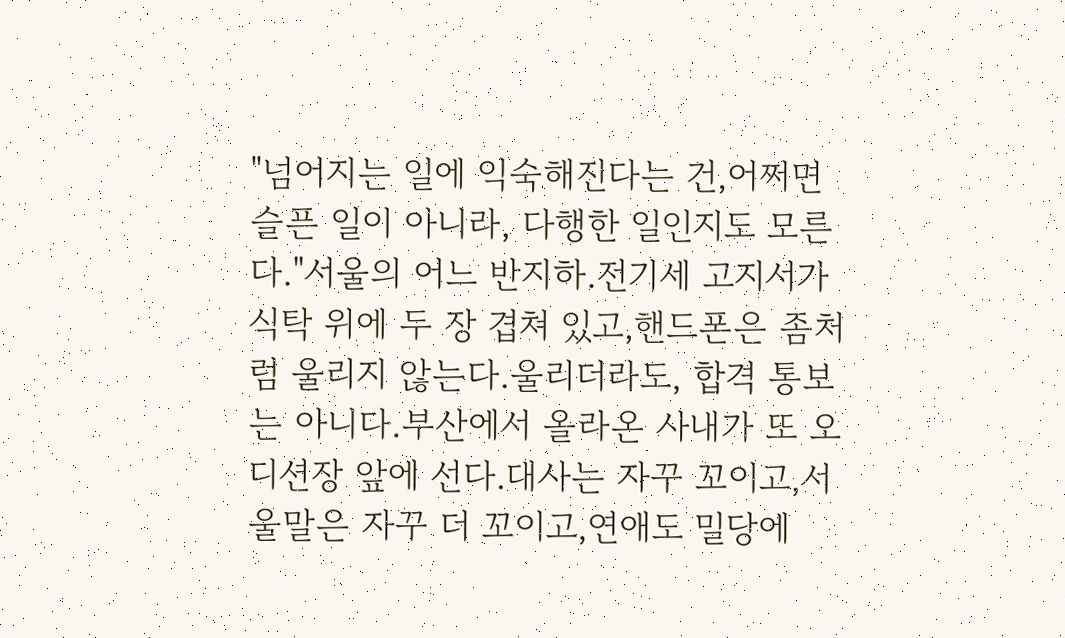"넘어지는 일에 익숙해진다는 건,어쩌면 슬픈 일이 아니라, 다행한 일인지도 모른다."서울의 어느 반지하.전기세 고지서가 식탁 위에 두 장 겹쳐 있고,핸드폰은 좀처럼 울리지 않는다.울리더라도, 합격 통보는 아니다.부산에서 올라온 사내가 또 오디션장 앞에 선다.대사는 자꾸 꼬이고,서울말은 자꾸 더 꼬이고,연애도 밀당에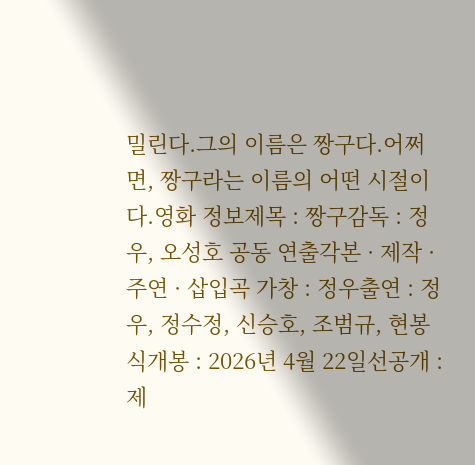밀린다.그의 이름은 짱구다.어쩌면, 짱구라는 이름의 어떤 시절이다.영화 정보제목 : 짱구감독 : 정우, 오성호 공동 연출각본 · 제작 · 주연 · 삽입곡 가창 : 정우출연 : 정우, 정수정, 신승호, 조범규, 현봉식개봉 : 2026년 4월 22일선공개 : 제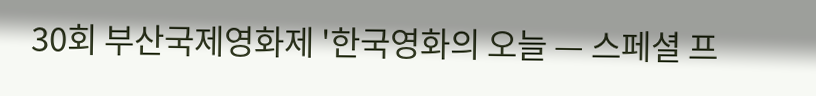30회 부산국제영화제 '한국영화의 오늘 — 스페셜 프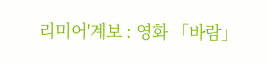리미어'계보 : 영화 「바람」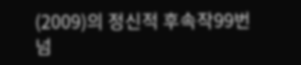(2009)의 정신적 후속작99번 넘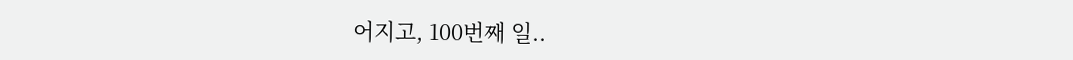어지고, 100번째 일..